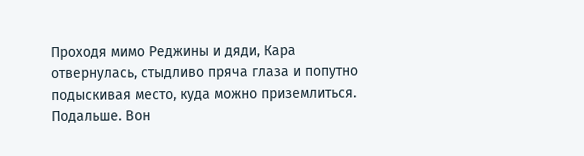Проходя мимо Реджины и дяди, Кара отвернулась, стыдливо пряча глаза и попутно подыскивая место, куда можно приземлиться.
Подальше. Вон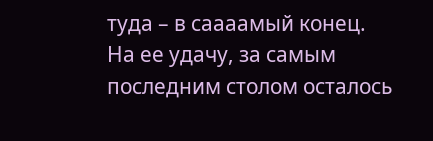туда – в саааамый конец.
На ее удачу, за самым последним столом осталось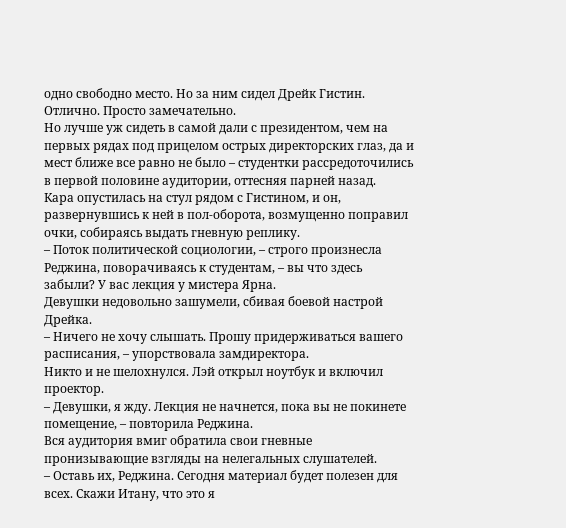одно свободно место. Но за ним сидел Дрейк Гистин.
Отлично. Просто замечательно.
Но лучше уж сидеть в самой дали с президентом, чем на первых рядах под прицелом острых директорских глаз, да и мест ближе все равно не было – студентки рассредоточились в первой половине аудитории, оттесняя парней назад.
Кара опустилась на стул рядом с Гистином, и он, развернувшись к ней в пол-оборота, возмущенно поправил очки, собираясь выдать гневную реплику.
– Поток политической социологии, – строго произнесла Реджина, поворачиваясь к студентам, – вы что здесь забыли? У вас лекция у мистера Ярна.
Девушки недовольно зашумели, сбивая боевой настрой Дрейка.
– Ничего не хочу слышать. Прошу придерживаться вашего расписания, – упорствовала замдиректора.
Никто и не шелохнулся. Лэй открыл ноутбук и включил проектор.
– Девушки, я жду. Лекция не начнется, пока вы не покинете помещение, – повторила Реджина.
Вся аудитория вмиг обратила свои гневные пронизывающие взгляды на нелегальных слушателей.
– Оставь их, Реджина. Сегодня материал будет полезен для всех. Скажи Итану, что это я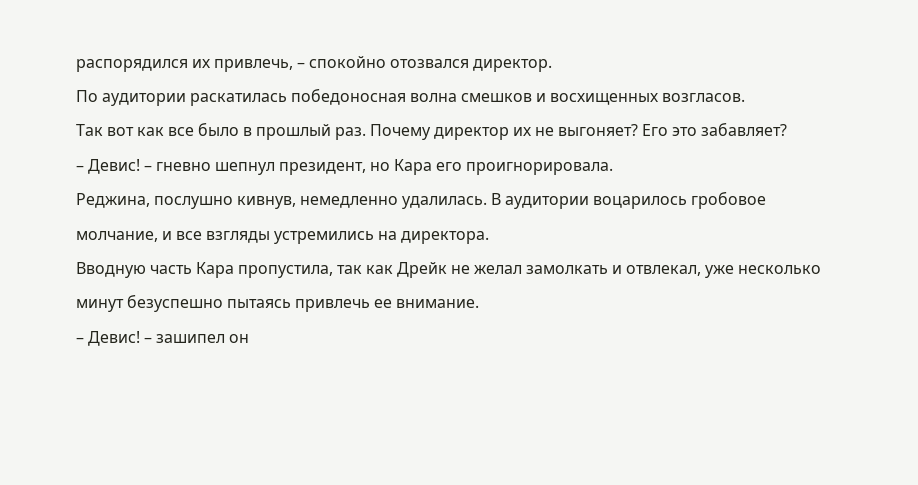распорядился их привлечь, – спокойно отозвался директор.
По аудитории раскатилась победоносная волна смешков и восхищенных возгласов.
Так вот как все было в прошлый раз. Почему директор их не выгоняет? Его это забавляет?
– Девис! – гневно шепнул президент, но Кара его проигнорировала.
Реджина, послушно кивнув, немедленно удалилась. В аудитории воцарилось гробовое молчание, и все взгляды устремились на директора.
Вводную часть Кара пропустила, так как Дрейк не желал замолкать и отвлекал, уже несколько минут безуспешно пытаясь привлечь ее внимание.
– Девис! – зашипел он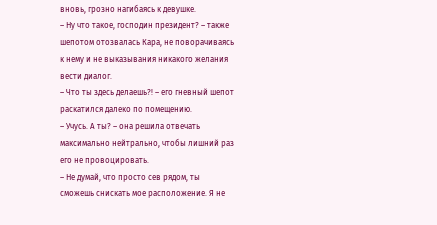вновь, грозно нагибаясь к девушке.
– Ну что такое, господин президент? – также шепотом отозвалась Кара, не поворачиваясь к нему и не выказывания никакого желания вести диалог.
– Что ты здесь делаешь?! – его гневный шепот раскатился далеко по помещению.
– Учусь. А ты? – она решила отвечать максимально нейтрально, чтобы лишний раз его не провоцировать.
– Не думай, что просто сев рядом, ты сможешь снискать мое расположение. Я не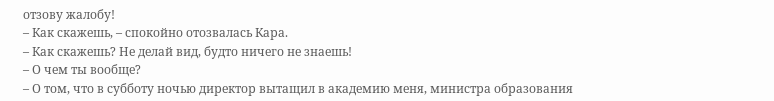отзову жалобу!
– Как скажешь, – спокойно отозвалась Кара.
– Как скажешь? Не делай вид, будто ничего не знаешь!
– О чем ты вообще?
– О том, что в субботу ночью директор вытащил в академию меня, министра образования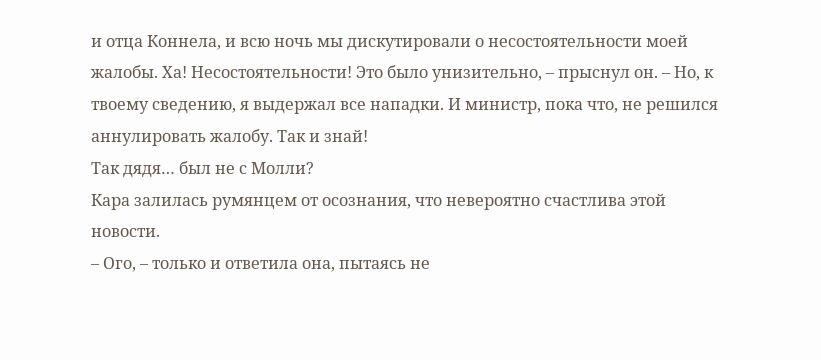и отца Коннела, и всю ночь мы дискутировали о несостоятельности моей жалобы. Ха! Несостоятельности! Это было унизительно, – прыснул он. – Но, к твоему сведению, я выдержал все нападки. И министр, пока что, не решился аннулировать жалобу. Так и знай!
Так дядя… был не с Молли?
Кара залилась румянцем от осознания, что невероятно счастлива этой новости.
– Ого, – только и ответила она, пытаясь не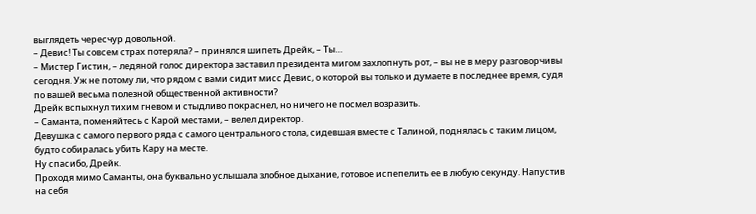выглядеть чересчур довольной.
– Девис! Ты совсем страх потеряла? – принялся шипеть Дрейк, – Ты…
– Мистер Гистин, – ледяной голос директора заставил президента мигом захлопнуть рот, – вы не в меру разговорчивы сегодня. Уж не потому ли, что рядом с вами сидит мисс Девис, о которой вы только и думаете в последнее время, судя по вашей весьма полезной общественной активности?
Дрейк вспыхнул тихим гневом и стыдливо покраснел, но ничего не посмел возразить.
– Саманта, поменяйтесь с Карой местами, – велел директор.
Девушка с самого первого ряда с самого центрального стола, сидевшая вместе с Талиной, поднялась с таким лицом, будто собиралась убить Кару на месте.
Ну спасибо, Дрейк.
Проходя мимо Саманты, она буквально услышала злобное дыхание, готовое испепелить ее в любую секунду. Напустив на себя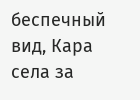беспечный вид, Кара села за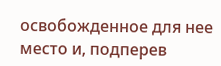освобожденное для нее место и, подперев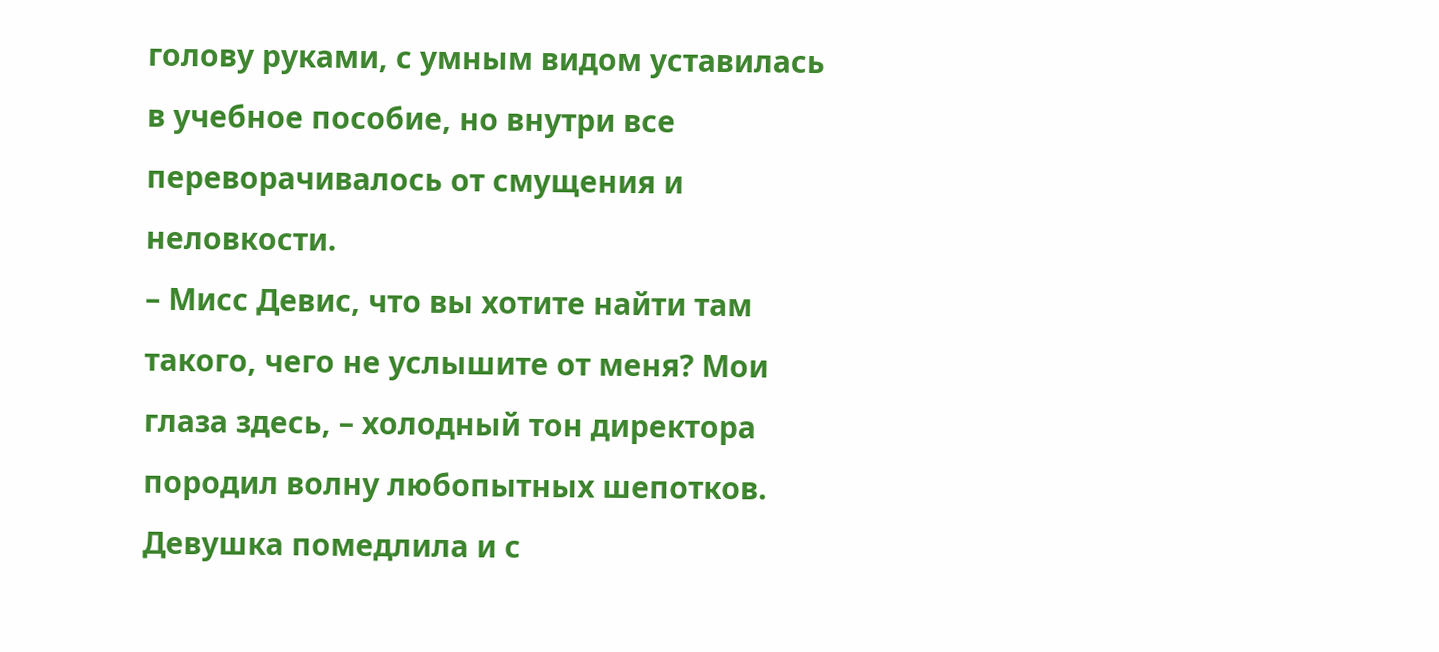голову руками, с умным видом уставилась в учебное пособие, но внутри все переворачивалось от смущения и неловкости.
– Мисс Девис, что вы хотите найти там такого, чего не услышите от меня? Мои глаза здесь, – холодный тон директора породил волну любопытных шепотков.
Девушка помедлила и с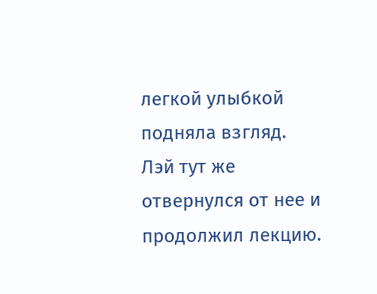легкой улыбкой подняла взгляд.
Лэй тут же отвернулся от нее и продолжил лекцию.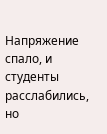Напряжение спало, и студенты расслабились, но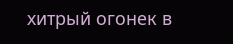хитрый огонек в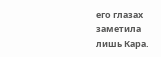его глазах заметила лишь Кара.